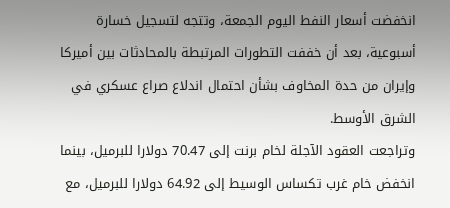انخفضت أسعار النفط اليوم الجمعة، وتتجه لتسجيل خسارة أسبوعية، بعد أن خففت التطورات المرتبطة بالمحادثات بين أميركا وإيران من حدة المخاوف بشأن احتمال اندلاع صراع عسكري في الشرق الأوسط.
وتراجعت العقود الآجلة لخام برنت إلى 70.47 دولارا للبرميل، بينما انخفض خام غرب تكساس الوسيط إلى 64.92 دولارا للبرميل، مع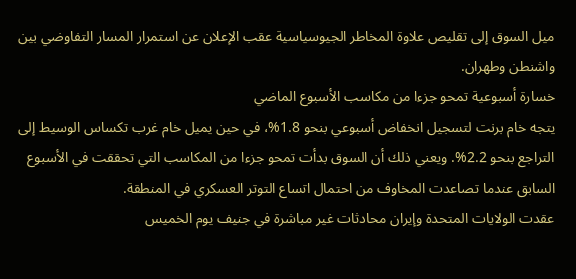ميل السوق إلى تقليص علاوة المخاطر الجيوسياسية عقب الإعلان عن استمرار المسار التفاوضي بين واشنطن وطهران.
خسارة أسبوعية تمحو جزءا من مكاسب الأسبوع الماضي
يتجه خام برنت لتسجيل انخفاض أسبوعي بنحو 1.8%، في حين يميل خام غرب تكساس الوسيط إلى التراجع بنحو 2.2%. ويعني ذلك أن السوق بدأت تمحو جزءا من المكاسب التي تحققت في الأسبوع السابق عندما تصاعدت المخاوف من احتمال اتساع التوتر العسكري في المنطقة.
عقدت الولايات المتحدة وإيران محادثات غير مباشرة في جنيف يوم الخميس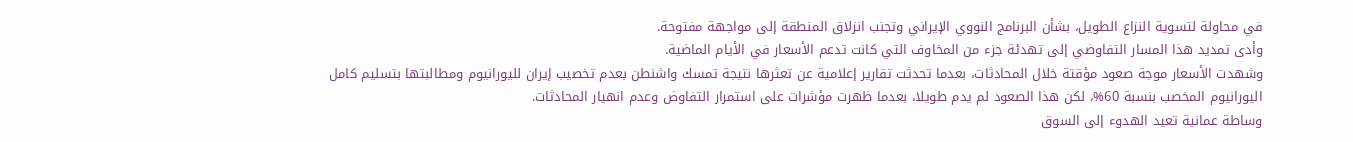في محاولة لتسوية النزاع الطويل، بشأن البرنامج النووي الإيراني وتجنب انزلاق المنطقة إلى مواجهة مفتوحة.
وأدى تمديد هذا المسار التفاوضي إلى تهدئة جزء من المخاوف التي كانت تدعم الأسعار في الأيام الماضية.
وشهدت الأسعار موجة صعود مؤقتة خلال المحادثات، بعدما تحدثت تقارير إعلامية عن تعثرها نتيجة تمسك واشنطن بعدم تخصيب إيران لليورانيوم ومطالبتها بتسليم كامل اليورانيوم المخصب بنسبة 60%، لكن هذا الصعود لم يدم طويلا، بعدما ظهرت مؤشرات على استمرار التفاوض وعدم انهيار المحادثات.
وساطة عمانية تعيد الهدوء إلى السوق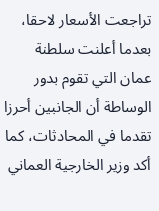تراجعت الأسعار لاحقا، بعدما أعلنت سلطنة عمان التي تقوم بدور الوساطة أن الجانبين أحرزا تقدما في المحادثات، كما أكد وزير الخارجية العماني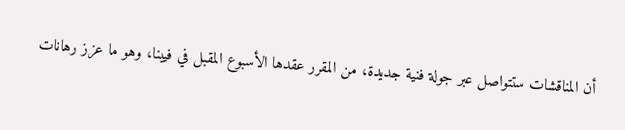أن المناقشات ستتواصل عبر جولة فنية جديدة، من المقرر عقدها الأسبوع المقبل في فيينا، وهو ما عزز رهانات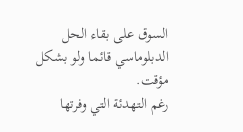السوق على بقاء الحل الدبلوماسي قائما ولو بشكل مؤقت.
رغم التهدئة التي وفرتها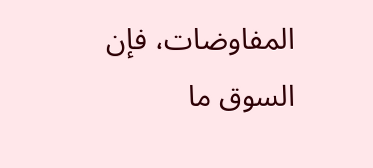المفاوضات، فإن السوق ما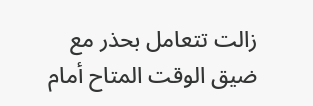زالت تتعامل بحذر مع ضيق الوقت المتاح أمام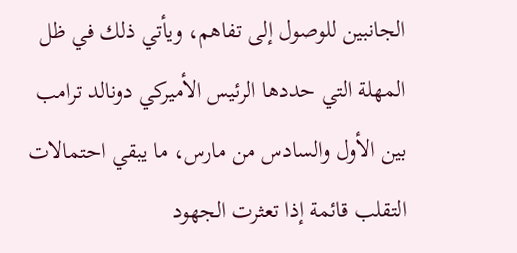الجانبين للوصول إلى تفاهم، ويأتي ذلك في ظل المهلة التي حددها الرئيس الأميركي دونالد ترامب بين الأول والسادس من مارس، ما يبقي احتمالات التقلب قائمة إذا تعثرت الجهود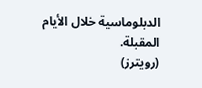الدبلوماسية خلال الأيام المقبلة.
(رويترز)